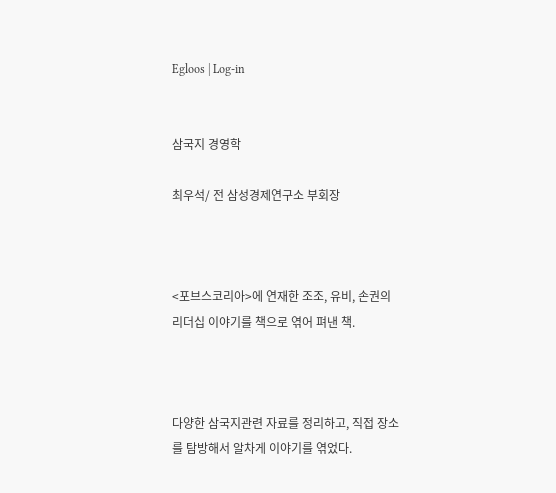Egloos | Log-in


삼국지 경영학

최우석/ 전 삼성경제연구소 부회장



<포브스코리아>에 연재한 조조, 유비, 손권의 리더십 이야기를 책으로 엮어 펴낸 책.



다양한 삼국지관련 자료를 정리하고, 직접 장소를 탐방해서 알차게 이야기를 엮었다.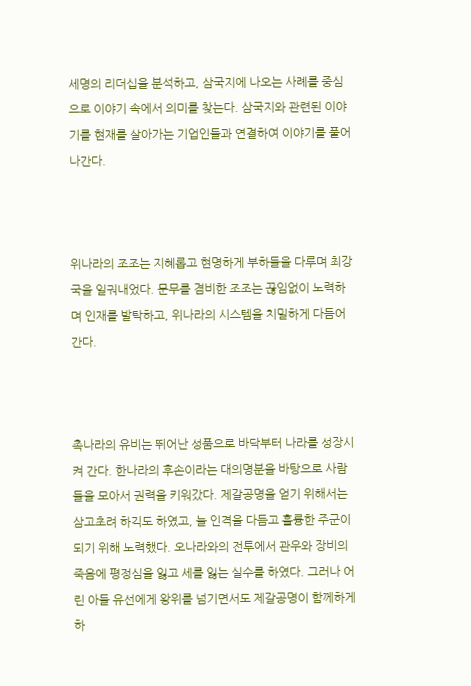세명의 리더십을 분석하고, 삼국지에 나오는 사례를 중심으로 이야기 속에서 의미를 찾는다. 삼국지와 관련된 이야기를 현재를 살아가는 기업인들과 연결하여 이야기를 풀어나간다.



위나라의 조조는 지혜롭고 현명하게 부하들을 다루며 최강국을 일궈내었다. 문무를 겸비한 조조는 끊임없이 노력하며 인재를 발탁하고, 위나라의 시스템을 치밀하게 다듬어 간다.



촉나라의 유비는 뛰어난 성품으로 바닥부터 나라를 성장시켜 간다. 한나라의 후손이라는 대의명분을 바탕으로 사람들을 모아서 권력을 키워갔다. 제갈공명을 얻기 위해서는 삼고초려 하긱도 하였고, 늘 인격을 다듬고 훌륭한 주군이 되기 위해 노력했다. 오나라와의 전투에서 관우와 장비의 죽음에 평정심을 잃고 세를 잃는 실수를 하였다. 그러나 어린 아들 유선에게 왕위를 넘기면서도 제갈공명이 함께하게 하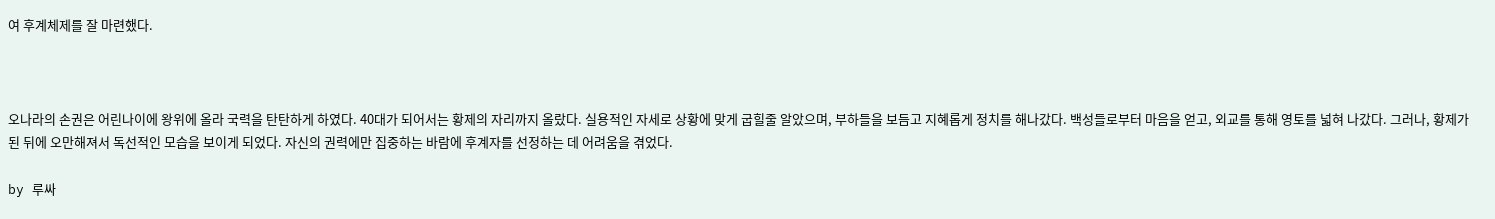여 후계체제를 잘 마련했다.



오나라의 손권은 어린나이에 왕위에 올라 국력을 탄탄하게 하였다. 40대가 되어서는 황제의 자리까지 올랐다. 실용적인 자세로 상황에 맞게 굽힐줄 알았으며, 부하들을 보듬고 지혜롭게 정치를 해나갔다. 백성들로부터 마음을 얻고, 외교를 통해 영토를 넓혀 나갔다. 그러나, 황제가 된 뒤에 오만해져서 독선적인 모습을 보이게 되었다. 자신의 권력에만 집중하는 바람에 후계자를 선정하는 데 어려움을 겪었다.

by 루싸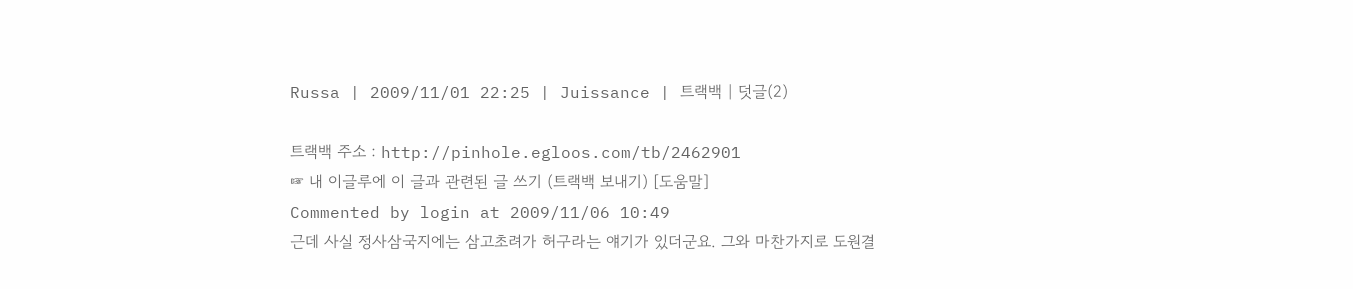Russa | 2009/11/01 22:25 | Juissance | 트랙백 | 덧글(2)

트랙백 주소 : http://pinhole.egloos.com/tb/2462901
☞ 내 이글루에 이 글과 관련된 글 쓰기 (트랙백 보내기) [도움말]
Commented by login at 2009/11/06 10:49
근데 사실 정사삼국지에는 삼고초려가 허구라는 얘기가 있더군요. 그와 마찬가지로 도원결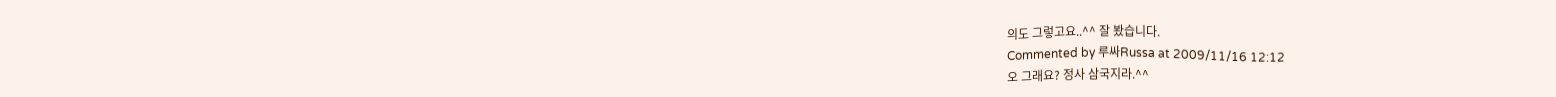의도 그렇고요..^^ 잘 봤습니다.
Commented by 루싸Russa at 2009/11/16 12:12
오 그래요? 정사 삼국지라.^^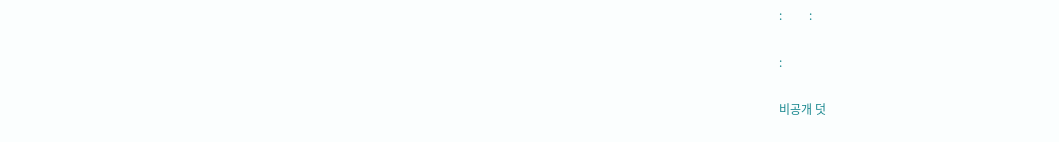:         :

:

비공개 덧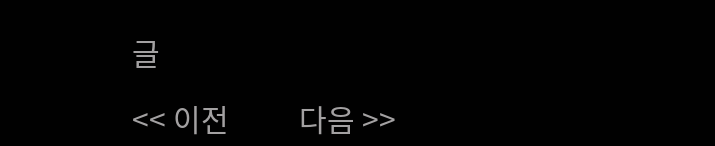글

<< 이전          다음 >>